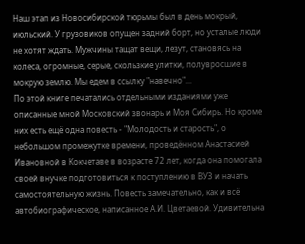Наш этап из Новосибирской тюрьмы был в день мокрый, июльский. У грузовиков опущен задний борт, но усталые люди не хотят ждать. Мужчины тащат вещи, лезут, становясь на колеса, огромные, серые, скользкие улитки, полувросшие в мокрую землю. Мы едем в ссылку "навечно"...
По этой книге печатались отдельными изданиями уже описанные мной Московский звонарь и Моя Сибирь. Но кроме них есть ещё одна повесть - "Молодость и старость", о небольшом промежутке времени, проведённом Анастасией Ивановной в Кокчетаве в возрасте 72 лет, когда она помогала своей внучке подготовиться к поступлению в ВУЗ и начать самостоятельную жизнь. Повесть замечательно, как и всё автобиографическое, написанное А.И. Цветаевой. Удивительна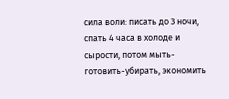сила воли: писать до 3 ночи, спать 4 часа в холоде и сырости, потом мыть-готовить-убирать, экономить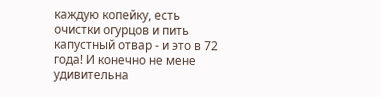каждую копейку, есть очистки огурцов и пить капустный отвар - и это в 72 года! И конечно не мене удивительна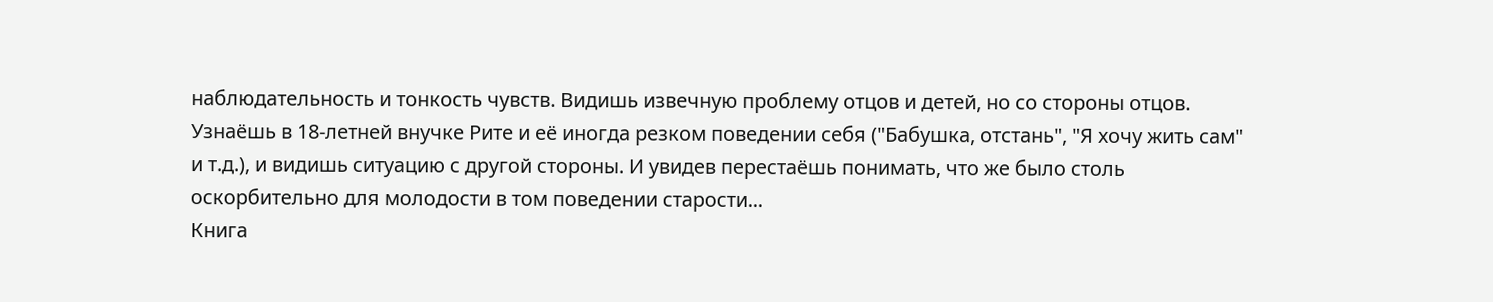наблюдательность и тонкость чувств. Видишь извечную проблему отцов и детей, но со стороны отцов. Узнаёшь в 18-летней внучке Рите и её иногда резком поведении себя ("Бабушка, отстань", "Я хочу жить сам" и т.д.), и видишь ситуацию с другой стороны. И увидев перестаёшь понимать, что же было столь оскорбительно для молодости в том поведении старости...
Книга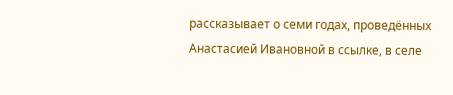рассказывает о семи годах, проведённых Анастасией Ивановной в ссылке, в селе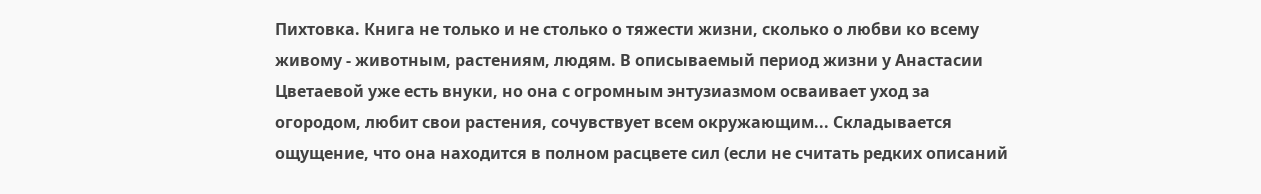Пихтовка. Книга не только и не столько о тяжести жизни, сколько о любви ко всему живому - животным, растениям, людям. В описываемый период жизни у Анастасии Цветаевой уже есть внуки, но она с огромным энтузиазмом осваивает уход за огородом, любит свои растения, сочувствует всем окружающим... Складывается ощущение, что она находится в полном расцвете сил (если не считать редких описаний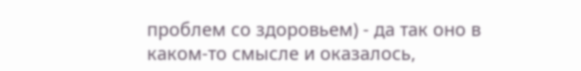проблем со здоровьем) - да так оно в каком-то смысле и оказалось,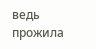ведь прожила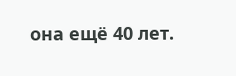она ещё 40 лет.